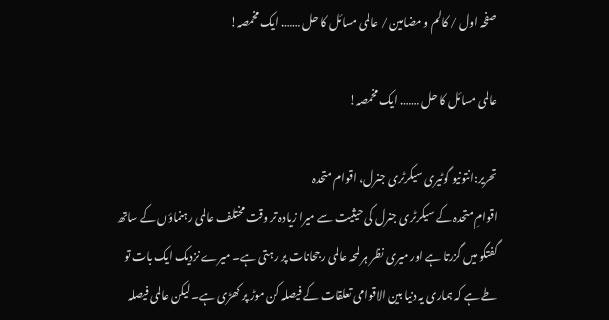صفحہ اول / کالم و مضامین / عالمی مسائل کا حل ……. ایک مخمصہ!

عالمی مسائل کا حل ……. ایک مخمصہ!

تحریر:انتونیو گوٹیری سیکرٹری جنرل، اقوام متحدہ
اقوامِ متحدہ کے سیکرٹری جنرل کی حیثیت سے میرا زیادہ تر وقت مختلف عالمی رہنماؤں کے ساتھ گفتگو میں گزرتا ہے اور میری نظر ہر لمحہ عالمی رجحانات پر رہتی ہے۔ میرے نزدیک ایک بات تو طے ہے کہ ہماری یہ دنیا بین الاقوامی تعلقات کے فیصلہ کن موڑ پر کھڑی ہے۔ لیکن عالمی فیصلہ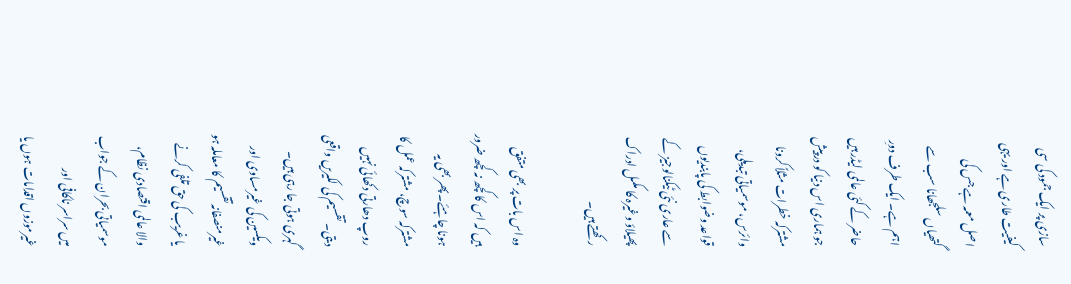سازی پر ایک جمود کی سی کیفیت طاری ہے اور یہی اصل معمہ ہے جس کی گتھیاں سلجھانا سب سے اہم ہے۔ ایک طرف دورِ حاضر کے کئی عالمی لیڈر ہیں جو ہماری اس دنیا کو درپیش مشترکہ خطرات مثلاً کرونا وائرس، موسمیاتی تبدیلی، قواعد وضوابط کی پابندیوں سے عاری نئی ٹیکنالوجیز کے پھیلاؤ وغیرہ کا مکمل ادراک رکھتے ہیں۔

وہ اس بات پر بھی متفق ہیں کہ اس کا کچھ نہ کچھ ضرور ہونا چاہئے۔ پھر بھی یہ مشترکہ سوچ، مشترکہ عمل کا روپ دھارتی دکھائی نہیں دیتی۔ تقسیم کی لکیریں واقعی گہری ہوتی جا رہی ہیں۔ ویکسین کی غیرمساوی اور غیرمنصفانہ تقسیم کا معاملہ ہو یا غریب کی حق تلفی کرنے والا عالمی اقتصادی نظام، موسمیاتی بحران کے جواب میں سراسر ناکافی اور غیرموزوں اقدامات ہوں یا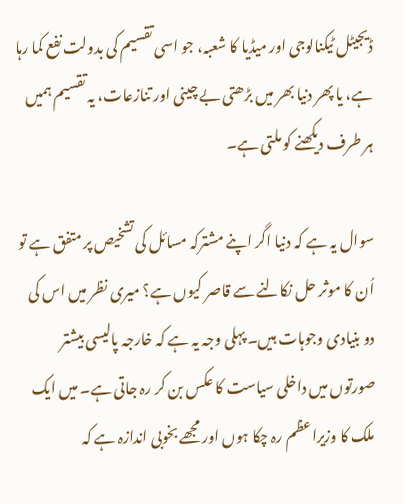ڈیجیٹل ٹیکنالوجی اور میڈیا کا شعبہ، جو اسی تقسیم کی بدولت نفع کما رہا ہے، یا پھر دنیا بھر میں بڑھتی بے چینی اور تنازعات، یہ تقسیم ہمیں ہر طرف دیکھنے کو ملتی ہے۔

سوال یہ ہے کہ دنیا اگر اپنے مشترکہ مسائل کی تشخیص پر متفق ہے تو اُن کا موثر حل نکالنے سے قاصر کیوں ہے؟ میری نظر میں اس کی دو بنیادی وجوہات ہیں۔ پہلی وجہ یہ ہے کہ خارجہ پالیسی بیشتر صورتوں میں داخلی سیاست کا عکس بن کر رہ جاتی ہے۔ میں ایک ملک کا وزیراعظم رہ چکا ہوں اور مجھے بخوبی اندازہ ہے کہ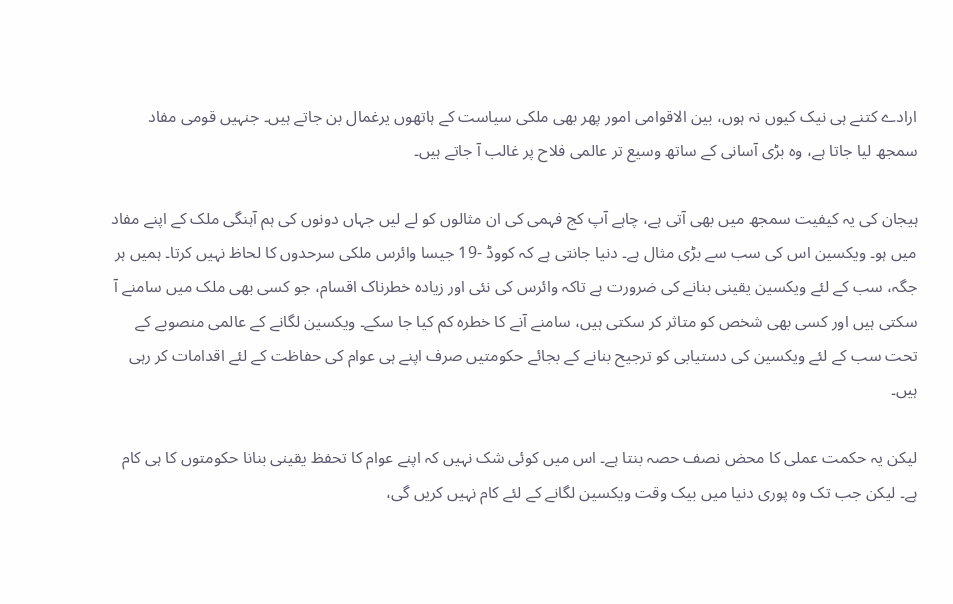ارادے کتنے ہی نیک کیوں نہ ہوں، بین الاقوامی امور پھر بھی ملکی سیاست کے ہاتھوں یرغمال بن جاتے ہیں۔ جنہیں قومی مفاد سمجھ لیا جاتا ہے، وہ بڑی آسانی کے ساتھ وسیع تر عالمی فلاح پر غالب آ جاتے ہیں۔

ہیجان کی یہ کیفیت سمجھ میں بھی آتی ہے، چاہے آپ کج فہمی کی ان مثالوں کو لے لیں جہاں دونوں کی ہم آہنگی ملک کے اپنے مفاد میں ہو۔ ویکسین اس کی سب سے بڑی مثال ہے۔ دنیا جانتی ہے کہ کووڈ -19 جیسا وائرس ملکی سرحدوں کا لحاظ نہیں کرتا۔ ہمیں ہر جگہ، سب کے لئے ویکسین یقینی بنانے کی ضرورت ہے تاکہ وائرس کی نئی اور زیادہ خطرناک اقسام، جو کسی بھی ملک میں سامنے آ سکتی ہیں اور کسی بھی شخص کو متاثر کر سکتی ہیں، سامنے آنے کا خطرہ کم کیا جا سکے۔ ویکسین لگانے کے عالمی منصوبے کے تحت سب کے لئے ویکسین کی دستیابی کو ترجیح بنانے کے بجائے حکومتیں صرف اپنے ہی عوام کی حفاظت کے لئے اقدامات کر رہی ہیں۔

لیکن یہ حکمت عملی کا محض نصف حصہ بنتا ہے۔ اس میں کوئی شک نہیں کہ اپنے عوام کا تحفظ یقینی بنانا حکومتوں کا ہی کام ہے۔ لیکن جب تک وہ پوری دنیا میں بیک وقت ویکسین لگانے کے لئے کام نہیں کریں گی،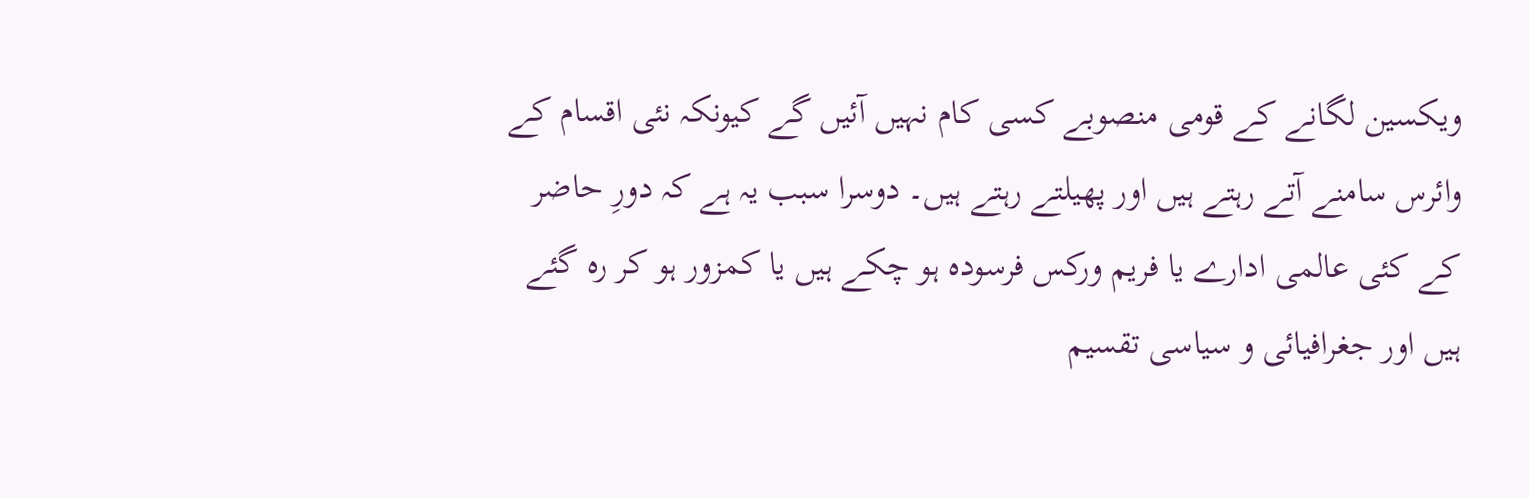ویکسین لگانے کے قومی منصوبے کسی کام نہیں آئیں گے کیونکہ نئی اقسام کے وائرس سامنے آتے رہتے ہیں اور پھیلتے رہتے ہیں۔ دوسرا سبب یہ ہے کہ دورِ حاضر کے کئی عالمی ادارے یا فریم ورکس فرسودہ ہو چکے ہیں یا کمزور ہو کر رہ گئے ہیں اور جغرافیائی و سیاسی تقسیم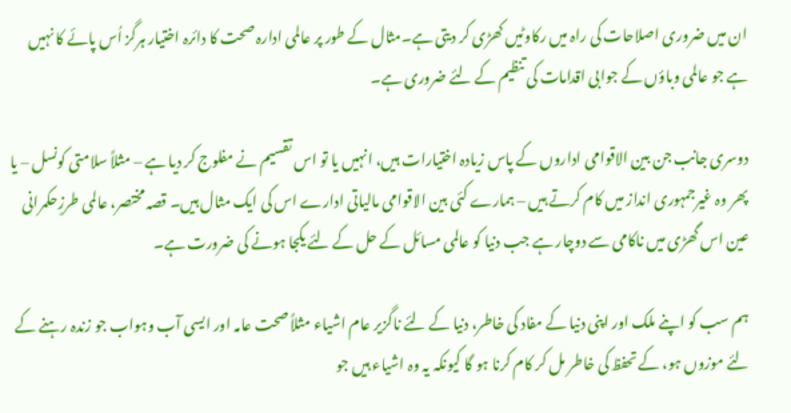ان میں ضروری اصلاحات کی راہ میں رکاوٹیں کھڑی کر دیتی ہے۔مثال کے طور پر عالمی ادارہ صحت کا دائرہ اختیار ہرگز اُس پائے کا نہیں ہے جو عالمی وباؤں کے جوابی اقدامات کی تنظیم کے لئے ضروری ہے۔

دوسری جانب جن بین الاقوامی اداروں کے پاس زیادہ اختیارات ہیں، انہیں یا تو اس تقسیم نے مفلوج کر دیا ہے – مثلاً سلامتی کونسل – یا پھر وہ غیرجمہوری انداز میں کام کرتے ہیں – ہمارے کئی بین الاقوامی مالیاتی ادارے اس کی ایک مثال ہیں۔ قصہ مختصر، عالمی طرزِحکمرانی عین اس گھڑی میں ناکامی سے دوچار ہے جب دنیا کو عالمی مسائل کے حل کے لئے یکجا ہونے کی ضرورت ہے۔

ہم سب کو اپنے ملک اور اپنی دنیا کے مفاد کی خاطر، دنیا کے لئے ناگزیر عام اشیاء مثلاً صحت عامہ اور ایسی آب وہواب جو زندہ رہنے کے لئے موزوں ہو، کے تحفظ کی خاطر مل کر کام کرنا ہو گا کیونکہ یہ وہ اشیاء ہیں جو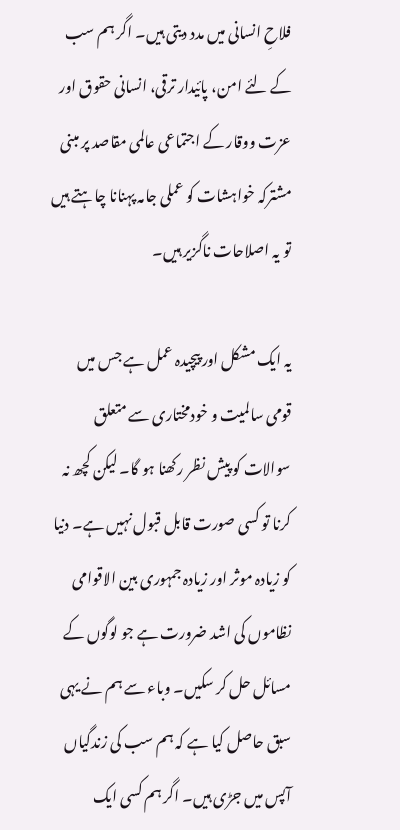فلاحِ انسانی میں مدد دیتی ہیں۔ اگر ہم سب کے لئے امن، پائیدار ترقی، انسانی حقوق اور عزت ووقار کے اجتماعی عالمی مقاصد پر مبنی مشترکہ خواہشات کو عملی جامہ پہنانا چاہتے ہیں تو یہ اصلاحات ناگزیر ہیں۔

یہ ایک مشکل اور پیچیدہ عمل ہے جس میں قومی سالمیت و خودمختاری سے متعلق سوالات کو پیش نظر رکھنا ہو گا۔ لیکن کچھ نہ کرنا تو کسی صورت قابل قبول نہیں ہے۔ دنیا کو زیادہ موثر اور زیادہ جمہوری بین الاقوامی نظاموں کی اشد ضرورت ہے جو لوگوں کے مسائل حل کر سکیں۔ وباء سے ہم نے یہی سبق حاصل کیا ہے کہ ہم سب کی زندگیاں آپس میں جڑی ہیں۔ اگر ہم کسی ایک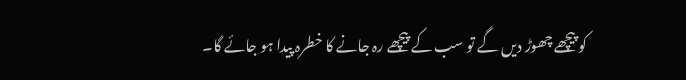کو پیچھے چھوڑ دیں گے تو سب کے پیچھے رہ جانے کا خطرہ پیدا ہو جائے گا۔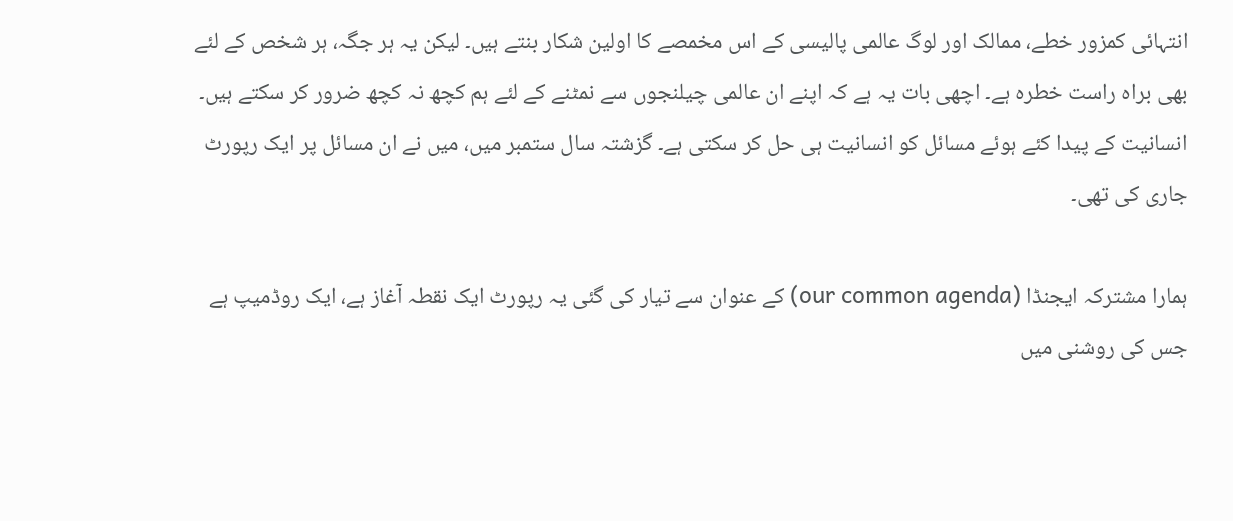انتہائی کمزور خطے، ممالک اور لوگ عالمی پالیسی کے اس مخمصے کا اولین شکار بنتے ہیں۔ لیکن یہ ہر جگہ، ہر شخص کے لئے بھی براہ راست خطرہ ہے۔ اچھی بات یہ ہے کہ اپنے ان عالمی چیلنجوں سے نمٹنے کے لئے ہم کچھ نہ کچھ ضرور کر سکتے ہیں۔ انسانیت کے پیدا کئے ہوئے مسائل کو انسانیت ہی حل کر سکتی ہے۔ گزشتہ سال ستمبر میں، میں نے ان مسائل پر ایک رپورٹ جاری کی تھی۔

ہمارا مشترکہ ایجنڈا (our common agenda) کے عنوان سے تیار کی گئی یہ رپورٹ ایک نقطہ آغاز ہے، ایک روڈمیپ ہے جس کی روشنی میں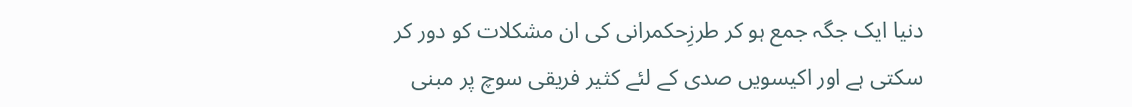دنیا ایک جگہ جمع ہو کر طرزِحکمرانی کی ان مشکلات کو دور کر سکتی ہے اور اکیسویں صدی کے لئے کثیر فریقی سوچ پر مبنی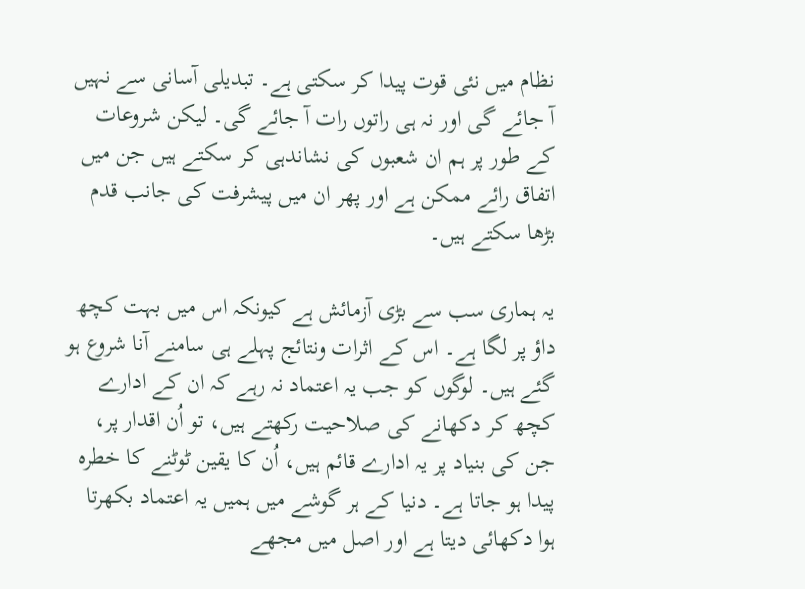نظام میں نئی قوت پیدا کر سکتی ہے۔ تبدیلی آسانی سے نہیں آ جائے گی اور نہ ہی راتوں رات آ جائے گی۔ لیکن شروعات کے طور پر ہم ان شعبوں کی نشاندہی کر سکتے ہیں جن میں اتفاق رائے ممکن ہے اور پھر ان میں پیشرفت کی جانب قدم بڑھا سکتے ہیں۔

یہ ہماری سب سے بڑی آزمائش ہے کیونکہ اس میں بہت کچھ داؤ پر لگا ہے۔ اس کے اثرات ونتائج پہلے ہی سامنے آنا شروع ہو گئے ہیں۔ لوگوں کو جب یہ اعتماد نہ رہے کہ ان کے ادارے کچھ کر دکھانے کی صلاحیت رکھتے ہیں، تو اُن اقدار پر، جن کی بنیاد پر یہ ادارے قائم ہیں، اُن کا یقین ٹوٹنے کا خطرہ پیدا ہو جاتا ہے۔ دنیا کے ہر گوشے میں ہمیں یہ اعتماد بکھرتا ہوا دکھائی دیتا ہے اور اصل میں مجھے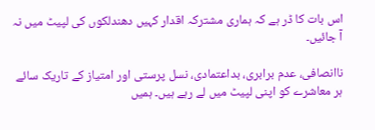اس بات کا ڈر ہے کہ ہماری مشترکہ اقدار کہیں دھندلکوں کی لپیٹ میں نہ آ جائیں۔

ناانصافی، عدم برابری، بداعتمادی، نسل پرستی اور امتیاز کے تاریک سائے ہر معاشرے کو اپنی لپیٹ میں لے رہے ہیں۔ ہمیں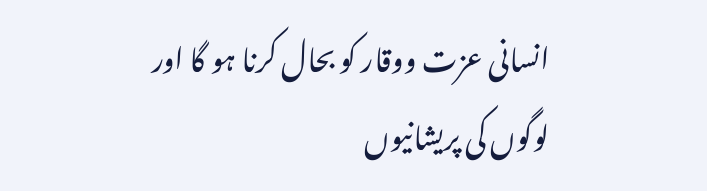انسانی عزت ووقار کو بحال کرنا ہو گا اور لوگوں کی پریشانیوں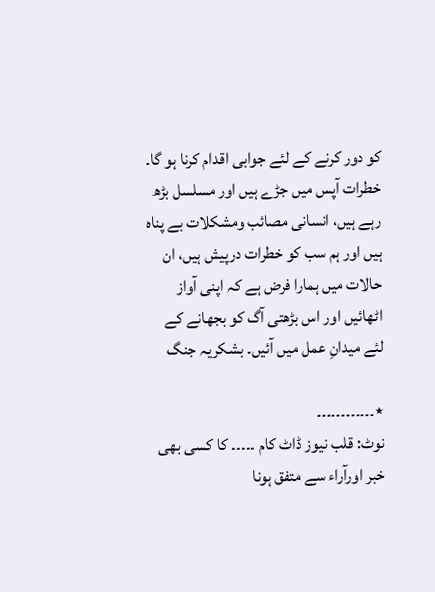کو دور کرنے کے لئے جوابی اقدام کرنا ہو گا۔ خطرات آپس میں جڑے ہیں اور مسلسل بڑھ رہے ہیں، انسانی مصائب ومشکلات بے پناہ ہیں اور ہم سب کو خطرات درپیش ہیں، ان حالات میں ہمارا فرض ہے کہ اپنی آواز اٹھائیں اور اس بڑھتی آگ کو بجھانے کے لئے میدانِ عمل میں آئیں۔ بشکریہ جنگ

٭۔۔۔۔۔۔۔۔۔۔۔۔
نوٹ: قلب نیوز ڈاٹ کام ۔۔۔۔۔ کا کسی بھی خبر اورآراء سے متفق ہونا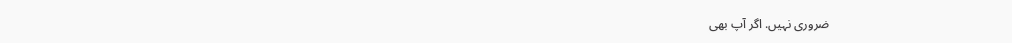ضروری نہیں. اگر آپ بھی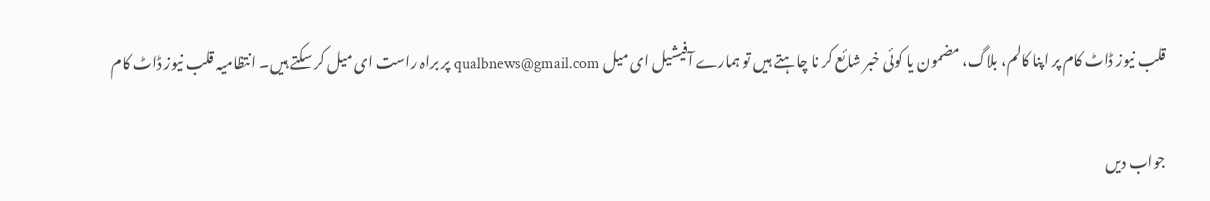قلب نیوز ڈاٹ کام پر اپنا کالم، بلاگ، مضمون یا کوئی خبر شائع کر نا چاہتے ہیں تو ہمارے آفیشیل ای میل qualbnews@gmail.com پر براہ راست ای میل کر سکتے ہیں۔ انتظامیہ قلب نیوز ڈاٹ کام

جواب دیں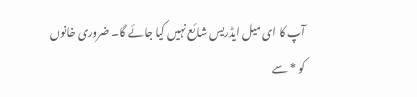آپ کا ای میل ایڈریس شائع نہیں کیا جائے گا۔ ضروری خانوں کو * سے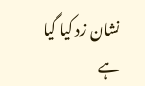نشان زد کیا گیا ہے